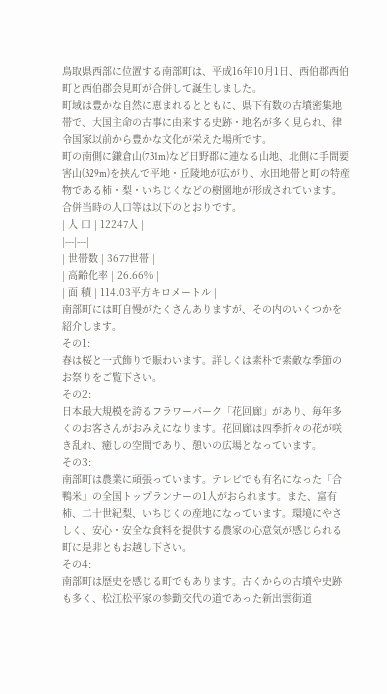鳥取県西部に位置する南部町は、平成16年10月1日、西伯郡西伯町と西伯郡会見町が合併して誕生しました。
町域は豊かな自然に恵まれるとともに、県下有数の古墳密集地帯で、大国主命の古事に由来する史跡・地名が多く見られ、律令国家以前から豊かな文化が栄えた場所です。
町の南側に鎌倉山(731m)など日野郡に連なる山地、北側に手間要害山(329m)を挟んで平地・丘陵地が広がり、水田地帯と町の特産物である柿・梨・いちじくなどの樹園地が形成されています。
合併当時の人口等は以下のとおりです。
| 人 口 | 12247人 |
|---|---|
| 世帯数 | 3677世帯 |
| 高齢化率 | 26.66% |
| 面 積 | 114.03平方キロメートル |
南部町には町自慢がたくさんありますが、その内のいくつかを紹介します。
その1:
春は桜と一式飾りで賑わいます。詳しくは素朴で素敵な季節のお祭りをご覧下さい。
その2:
日本最大規模を誇るフラワーパーク「花回廊」があり、毎年多くのお客さんがおみえになります。花回廊は四季折々の花が咲き乱れ、癒しの空間であり、憩いの広場となっています。
その3:
南部町は農業に頑張っています。テレビでも有名になった「合鴨米」の全国トップランナーの1人がおられます。また、富有柿、二十世紀梨、いちじくの産地になっています。環境にやさしく、安心・安全な食料を提供する農家の心意気が感じられる町に是非ともお越し下さい。
その4:
南部町は歴史を感じる町でもあります。古くからの古墳や史跡も多く、松江松平家の参勤交代の道であった新出雲街道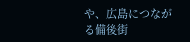や、広島につながる備後街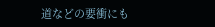道などの要衝にも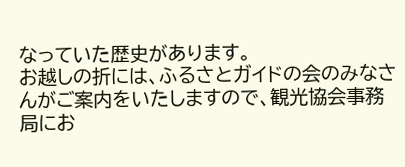なっていた歴史があります。
お越しの折には、ふるさとガイドの会のみなさんがご案内をいたしますので、観光協会事務局にお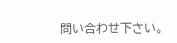問い合わせ下さい。